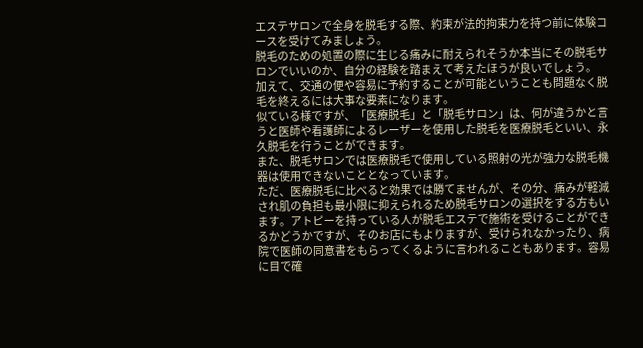エステサロンで全身を脱毛する際、約束が法的拘束力を持つ前に体験コースを受けてみましょう。
脱毛のための処置の際に生じる痛みに耐えられそうか本当にその脱毛サロンでいいのか、自分の経験を踏まえて考えたほうが良いでしょう。
加えて、交通の便や容易に予約することが可能ということも問題なく脱毛を終えるには大事な要素になります。
似ている様ですが、「医療脱毛」と「脱毛サロン」は、何が違うかと言うと医師や看護師によるレーザーを使用した脱毛を医療脱毛といい、永久脱毛を行うことができます。
また、脱毛サロンでは医療脱毛で使用している照射の光が強力な脱毛機器は使用できないこととなっています。
ただ、医療脱毛に比べると効果では勝てませんが、その分、痛みが軽減され肌の負担も最小限に抑えられるため脱毛サロンの選択をする方もいます。アトピーを持っている人が脱毛エステで施術を受けることができるかどうかですが、そのお店にもよりますが、受けられなかったり、病院で医師の同意書をもらってくるように言われることもあります。容易に目で確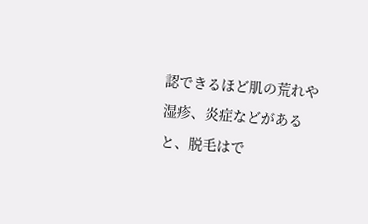認できるほど肌の荒れや湿疹、炎症などがあると、脱毛はで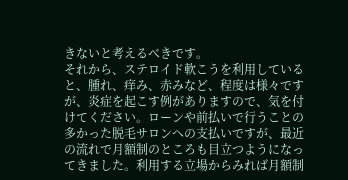きないと考えるべきです。
それから、ステロイド軟こうを利用していると、腫れ、痒み、赤みなど、程度は様々ですが、炎症を起こす例がありますので、気を付けてください。ローンや前払いで行うことの多かった脱毛サロンへの支払いですが、最近の流れで月額制のところも目立つようになってきました。利用する立場からみれば月額制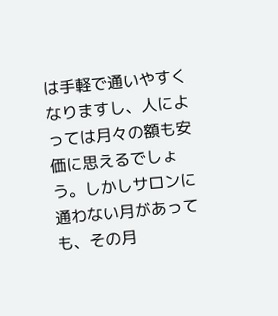は手軽で通いやすくなりますし、人によっては月々の額も安価に思えるでしょう。しかしサロンに通わない月があっても、その月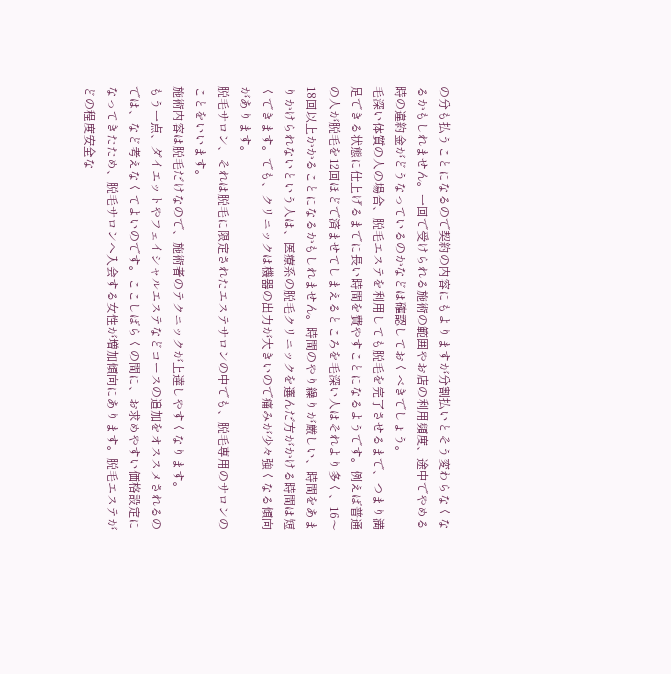の分も払うことになるので契約の内容にもよりますが分割払いとそう変わらなくなるかもしれません。一回で受けられる施術の範囲やお店の利用頻度、途中でやめる時の違約金がどうなっているのかなどは確認しておくべきでしょう。
毛深い体質の人の場合、脱毛エステを利用しても脱毛を完了させるまで、つまり満足できる状態に仕上げるまでに長い時間を費やすことになるようです。例えば普通の人が脱毛を12回ほどで済ませてしまえるところを毛深い人はそれより多く、16〜18回以上かかることになるかもしれません。時間のやり繰りが厳しい、時間をあまりかけられないという人は、医療系の脱毛クリニックを選んだ方がかける時間は短くできます。でも、クリニックは機器の出力が大きいので痛みが少々強くなる傾向があります。
脱毛サロン、それは脱毛に限定されたエステサロンの中でも、脱毛専用のサロンのことをいいます。
施術内容は脱毛だけなので、施術者のテクニックが上達しやすくなります。
もう一点、ダイエットやフェイシャルエステなどコースの追加をオススメされるのでは、など考えなくてよいのです。ここしばらくの間に、お求めやすい価格設定になってきたため、脱毛サロンへ入会する女性が増加傾向にあります。脱毛エステがどの程度安全な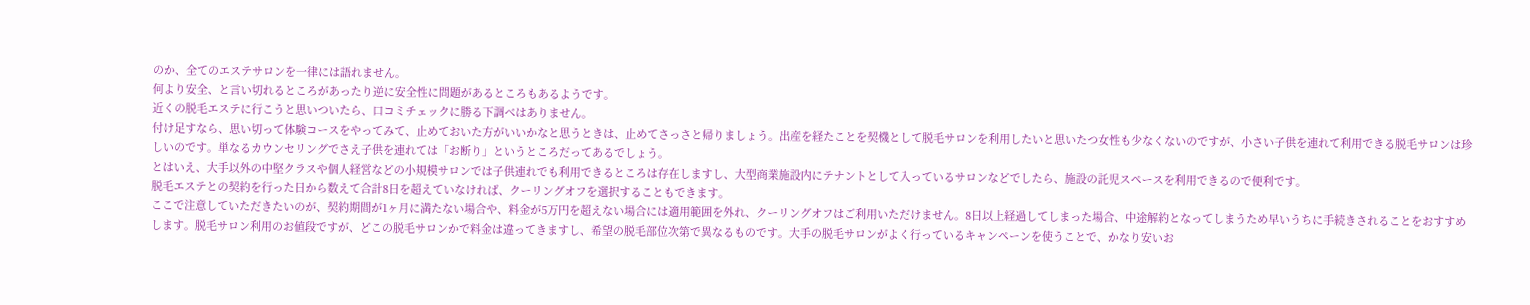のか、全てのエステサロンを一律には語れません。
何より安全、と言い切れるところがあったり逆に安全性に問題があるところもあるようです。
近くの脱毛エステに行こうと思いついたら、口コミチェックに勝る下調べはありません。
付け足すなら、思い切って体験コースをやってみて、止めておいた方がいいかなと思うときは、止めてさっさと帰りましょう。出産を経たことを契機として脱毛サロンを利用したいと思いたつ女性も少なくないのですが、小さい子供を連れて利用できる脱毛サロンは珍しいのです。単なるカウンセリングでさえ子供を連れては「お断り」というところだってあるでしょう。
とはいえ、大手以外の中堅クラスや個人経営などの小規模サロンでは子供連れでも利用できるところは存在しますし、大型商業施設内にテナントとして入っているサロンなどでしたら、施設の託児スペースを利用できるので便利です。
脱毛エステとの契約を行った日から数えて合計8日を超えていなければ、クーリングオフを選択することもできます。
ここで注意していただきたいのが、契約期間が1ヶ月に満たない場合や、料金が5万円を超えない場合には適用範囲を外れ、クーリングオフはご利用いただけません。8日以上経過してしまった場合、中途解約となってしまうため早いうちに手続きされることをおすすめします。脱毛サロン利用のお値段ですが、どこの脱毛サロンかで料金は違ってきますし、希望の脱毛部位次第で異なるものです。大手の脱毛サロンがよく行っているキャンペーンを使うことで、かなり安いお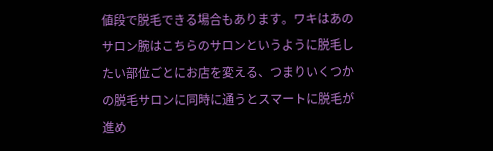値段で脱毛できる場合もあります。ワキはあのサロン腕はこちらのサロンというように脱毛したい部位ごとにお店を変える、つまりいくつかの脱毛サロンに同時に通うとスマートに脱毛が進め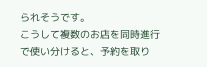られそうです。
こうして複数のお店を同時進行で使い分けると、予約を取り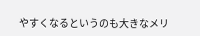やすくなるというのも大きなメリ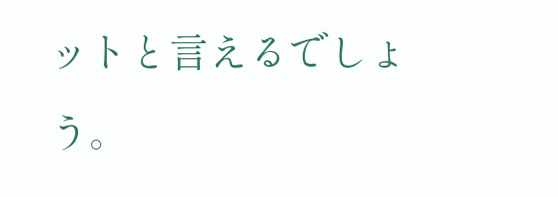ットと言えるでしょう。